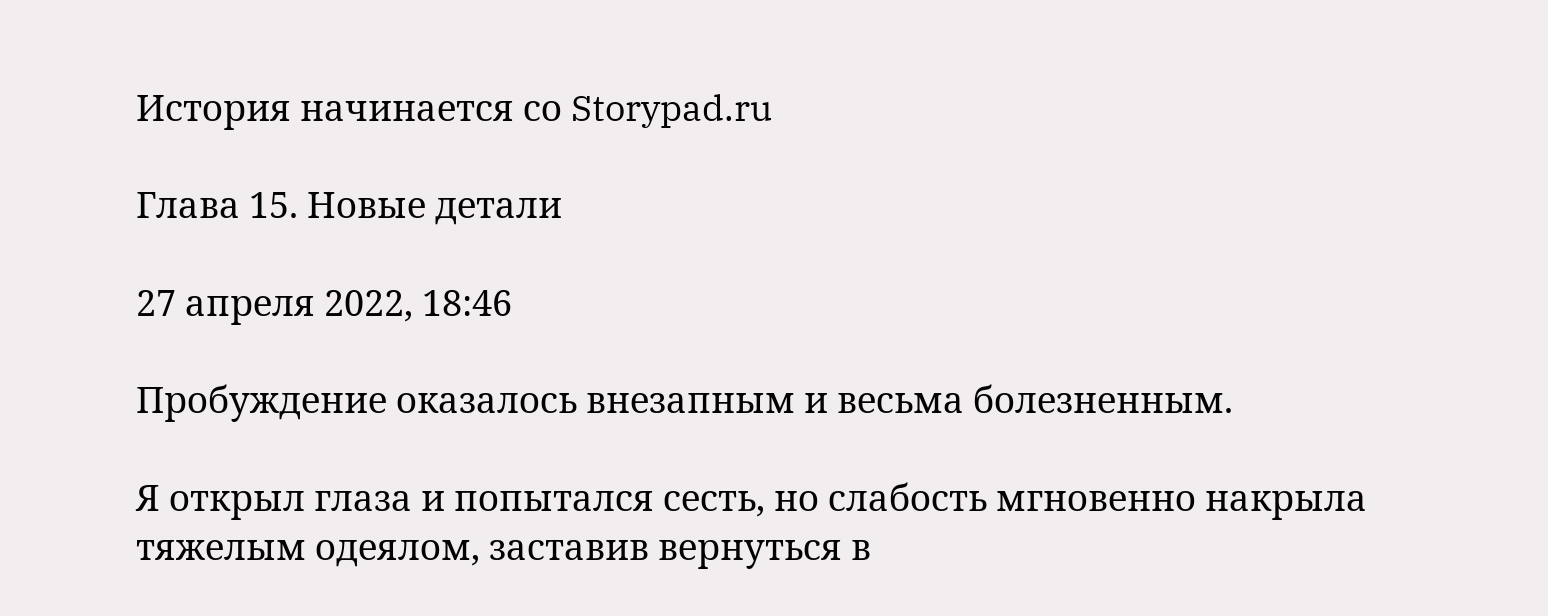История начинается со Storypad.ru

Глава 15. Новые детали

27 апреля 2022, 18:46

Пробуждение оказалось внезапным и весьма болезненным.

Я открыл глаза и попытался сесть, но слабость мгновенно накрыла тяжелым одеялом, заставив вернуться в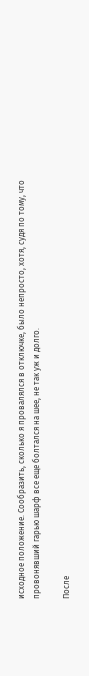исходное положение. Сообразить, сколько я провалялся в отключке, было непросто, хотя, судя по тому, что провонявший гарью шарф все еще болтался на шее, не так уж и долго.

После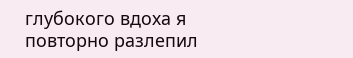глубокого вдоха я повторно разлепил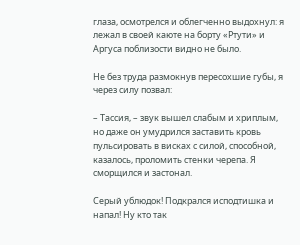глаза, осмотрелся и облегченно выдохнул: я лежал в своей каюте на борту «Ртути» и Аргуса поблизости видно не было.

Не без труда размокнув пересохшие губы, я через силу позвал:

– Тассия, – звук вышел слабым и хриплым, но даже он умудрился заставить кровь пульсировать в висках с силой, способной, казалось, проломить стенки черепа. Я сморщился и застонал.

Серый ублюдок! Подкрался исподтишка и напал! Ну кто так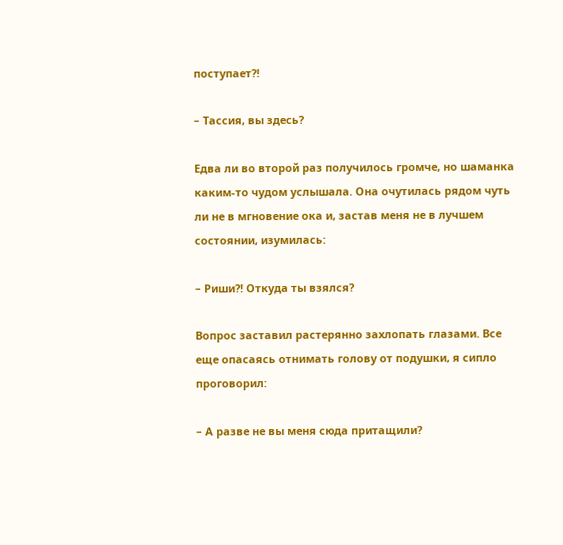поступает?!

– Тассия, вы здесь?

Едва ли во второй раз получилось громче, но шаманка каким-то чудом услышала. Она очутилась рядом чуть ли не в мгновение ока и, застав меня не в лучшем состоянии, изумилась:

– Риши?! Откуда ты взялся?

Вопрос заставил растерянно захлопать глазами. Все еще опасаясь отнимать голову от подушки, я сипло проговорил:

– А разве не вы меня сюда притащили?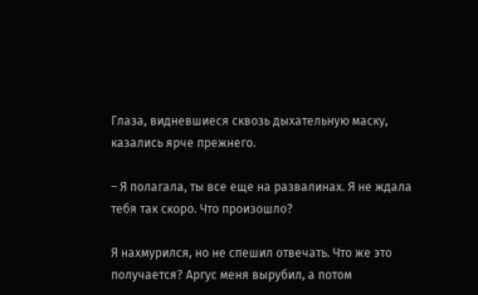Глаза, видневшиеся сквозь дыхательную маску, казались ярче прежнего.

– Я полагала, ты все еще на развалинах. Я не ждала тебя так скоро. Что произошло?

Я нахмурился, но не спешил отвечать. Что же это получается? Аргус меня вырубил, а потом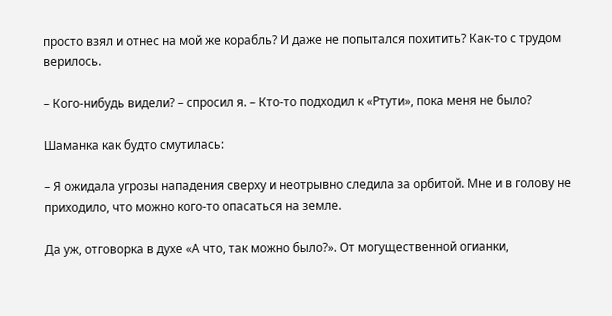просто взял и отнес на мой же корабль? И даже не попытался похитить? Как-то с трудом верилось.

– Кого-нибудь видели? – спросил я. – Кто-то подходил к «Ртути», пока меня не было?

Шаманка как будто смутилась:

– Я ожидала угрозы нападения сверху и неотрывно следила за орбитой. Мне и в голову не приходило, что можно кого-то опасаться на земле.

Да уж, отговорка в духе «А что, так можно было?». От могущественной огианки,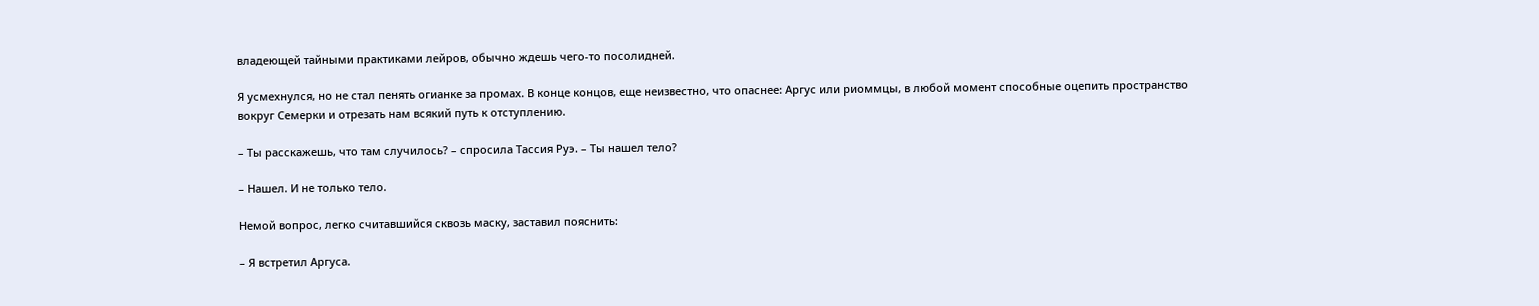владеющей тайными практиками лейров, обычно ждешь чего-то посолидней.

Я усмехнулся, но не стал пенять огианке за промах. В конце концов, еще неизвестно, что опаснее: Аргус или риоммцы, в любой момент способные оцепить пространство вокруг Семерки и отрезать нам всякий путь к отступлению.

– Ты расскажешь, что там случилось? – спросила Тассия Руэ. – Ты нашел тело?

– Нашел. И не только тело.

Немой вопрос, легко считавшийся сквозь маску, заставил пояснить:

– Я встретил Аргуса.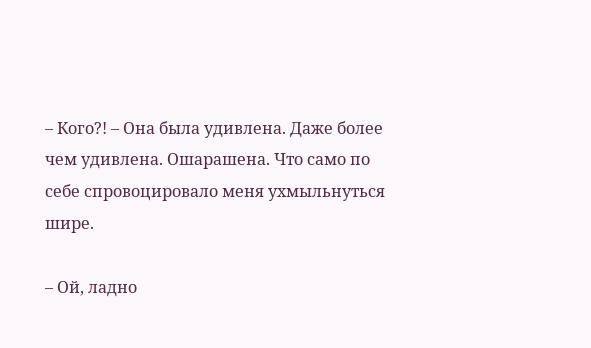– Кого?! – Она была удивлена. Даже более чем удивлена. Ошарашена. Что само по себе спровоцировало меня ухмыльнуться шире.

– Ой, ладно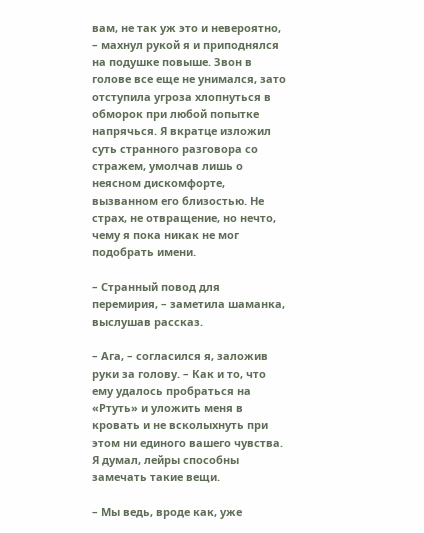вам, не так уж это и невероятно, – махнул рукой я и приподнялся на подушке повыше. Звон в голове все еще не унимался, зато отступила угроза хлопнуться в обморок при любой попытке напрячься. Я вкратце изложил суть странного разговора со стражем, умолчав лишь о неясном дискомфорте, вызванном его близостью. Не страх, не отвращение, но нечто, чему я пока никак не мог подобрать имени.

– Странный повод для перемирия, – заметила шаманка, выслушав рассказ.

– Ага, – согласился я, заложив руки за голову. – Как и то, что ему удалось пробраться на «Ртуть» и уложить меня в кровать и не всколыхнуть при этом ни единого вашего чувства. Я думал, лейры способны замечать такие вещи.

– Мы ведь, вроде как, уже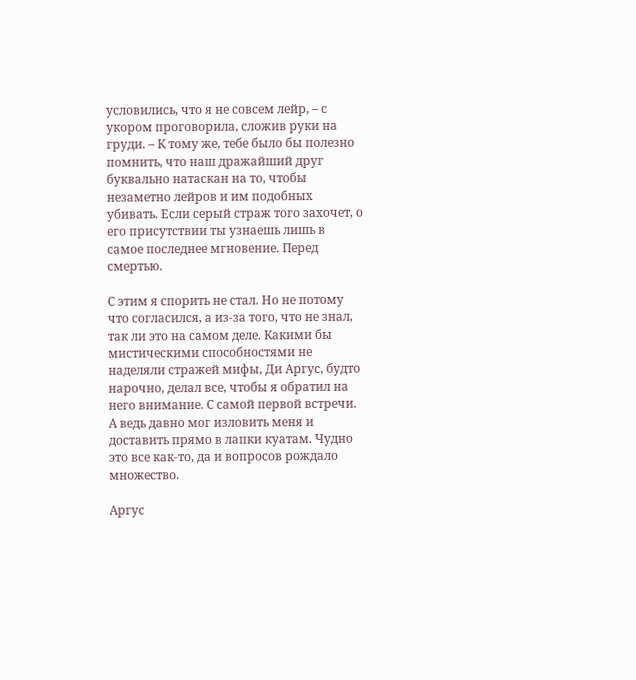условились, что я не совсем лейр, – с укором проговорила, сложив руки на груди. – К тому же, тебе было бы полезно помнить, что наш дражайший друг буквально натаскан на то, чтобы незаметно лейров и им подобных убивать. Если серый страж того захочет, о его присутствии ты узнаешь лишь в самое последнее мгновение. Перед смертью.

С этим я спорить не стал. Но не потому что согласился, а из-за того, что не знал, так ли это на самом деле. Какими бы мистическими способностями не наделяли стражей мифы, Ди Аргус, будто нарочно, делал все, чтобы я обратил на него внимание. С самой первой встречи. А ведь давно мог изловить меня и доставить прямо в лапки куатам. Чудно это все как-то, да и вопросов рождало множество.

Аргус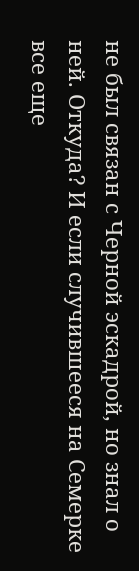не был связан с Черной эскадрой, но знал о ней. Откуда? И если случившееся на Семерке все еще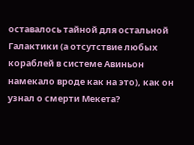оставалось тайной для остальной Галактики (а отсутствие любых кораблей в системе Авиньон намекало вроде как на это), как он узнал о смерти Мекета?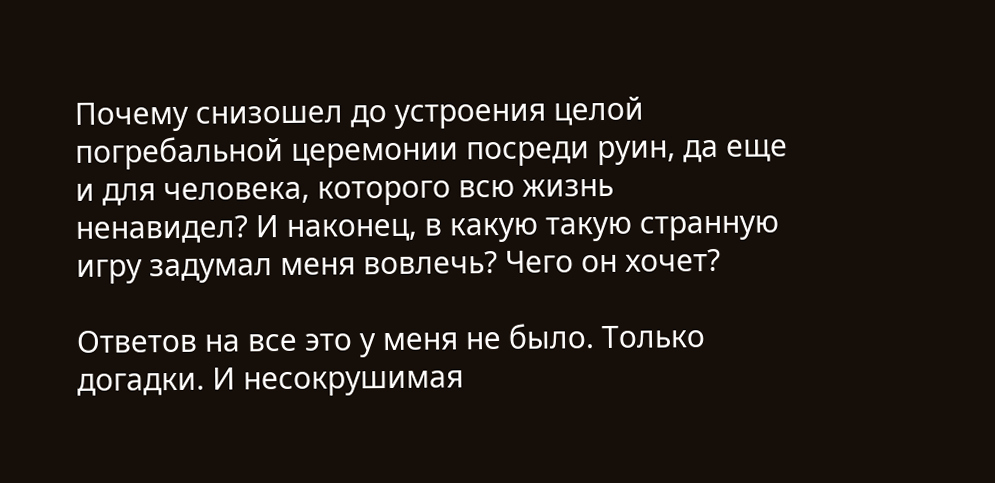Почему снизошел до устроения целой погребальной церемонии посреди руин, да еще и для человека, которого всю жизнь ненавидел? И наконец, в какую такую странную игру задумал меня вовлечь? Чего он хочет?

Ответов на все это у меня не было. Только догадки. И несокрушимая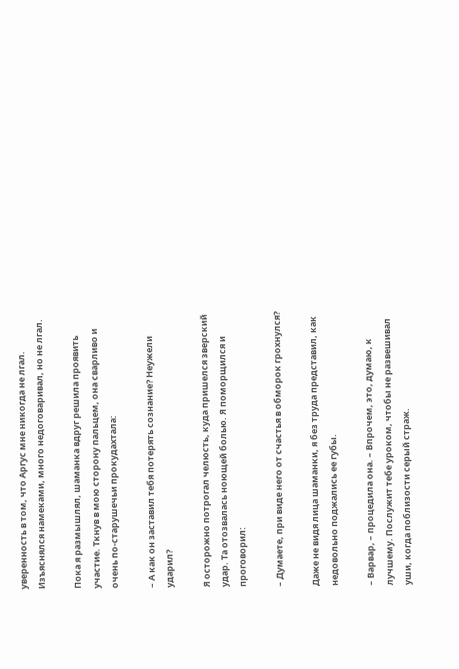уверенность в том, что Аргус мне никогда не лгал. Изъяснялся намеками, много недоговаривал, но не лгал.

Пока я размышлял, шаманка вдруг решила проявить участие. Ткнув в мою сторону пальцем, она сварливо и очень по-старушечьи прокудахтала:

– А как он заставил тебя потерять сознание? Неужели ударил?

Я осторожно потрогал челюсть, куда пришелся зверский удар. Та отозвалась ноющей болью. Я поморщился и проговорил:

– Думаете, при виде него от счастья в обморок грохнулся?

Даже не видя лица шаманки, я без труда представил, как недовольно поджались ее губы.

– Варвар, – процедила она. – Впрочем, это, думаю, к лучшему. Послужит тебе уроком, чтобы не развешивал уши, когда поблизости серый страж.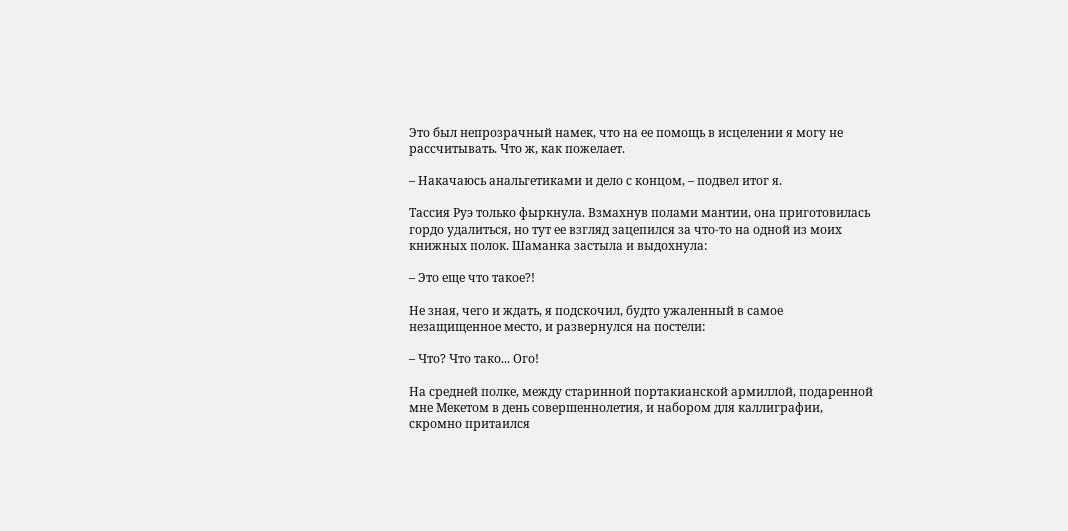Это был непрозрачный намек, что на ее помощь в исцелении я могу не рассчитывать. Что ж, как пожелает.

– Накачаюсь анальгетиками и дело с концом, – подвел итог я.

Тассия Руэ только фыркнула. Взмахнув полами мантии, она приготовилась гордо удалиться, но тут ее взгляд зацепился за что-то на одной из моих книжных полок. Шаманка застыла и выдохнула:

– Это еще что такое?!

Не зная, чего и ждать, я подскочил, будто ужаленный в самое незащищенное место, и развернулся на постели:

– Что? Что тако... Ого!

На средней полке, между старинной портакианской армиллой, подаренной мне Мекетом в день совершеннолетия, и набором для каллиграфии, скромно притаился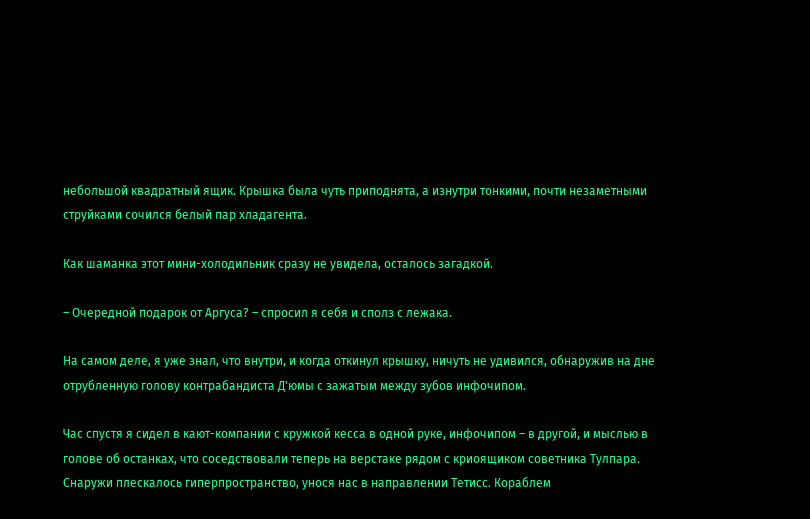небольшой квадратный ящик. Крышка была чуть приподнята, а изнутри тонкими, почти незаметными струйками сочился белый пар хладагента.

Как шаманка этот мини-холодильник сразу не увидела, осталось загадкой.

– Очередной подарок от Аргуса? – спросил я себя и сполз с лежака.

На самом деле, я уже знал, что внутри, и когда откинул крышку, ничуть не удивился, обнаружив на дне отрубленную голову контрабандиста Д'юмы с зажатым между зубов инфочипом.

Час спустя я сидел в кают-компании с кружкой кесса в одной руке, инфочипом – в другой, и мыслью в голове об останках, что соседствовали теперь на верстаке рядом с криоящиком советника Тулпара. Снаружи плескалось гиперпространство, унося нас в направлении Тетисс. Кораблем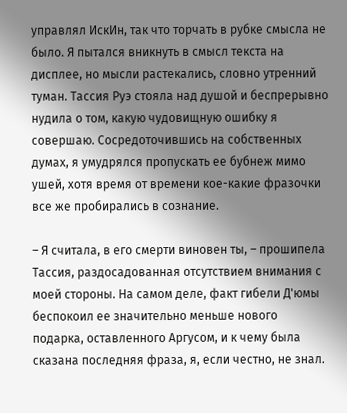управлял ИскИн, так что торчать в рубке смысла не было. Я пытался вникнуть в смысл текста на дисплее, но мысли растекались, словно утренний туман. Тассия Руэ стояла над душой и беспрерывно нудила о том, какую чудовищную ошибку я совершаю. Сосредоточившись на собственных думах, я умудрялся пропускать ее бубнеж мимо ушей, хотя время от времени кое-какие фразочки все же пробирались в сознание.

– Я считала, в его смерти виновен ты, – прошипела Тассия, раздосадованная отсутствием внимания с моей стороны. На самом деле, факт гибели Д'юмы беспокоил ее значительно меньше нового подарка, оставленного Аргусом, и к чему была сказана последняя фраза, я, если честно, не знал.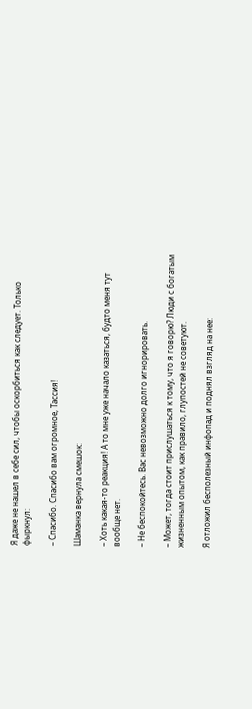Я даже не нашел в себе сил, чтобы оскорбиться как следует. Только фыркнул:

– Спасибо. Спасибо вам огромное, Тассия!

Шаманка вернула смешок:

– Хоть какая-то реакция! А то мне уже начало казаться, будто меня тут вообще нет.

– Не беспокойтесь. Вас невозможно долго игнорировать.

– Может, тогда стоит прислушаться к тому, что я говорю? Люди с богатым жизненным опытом, как правило, глупостей не советуют.

Я отложил бесполезный инфопад и поднял взгляд на нее: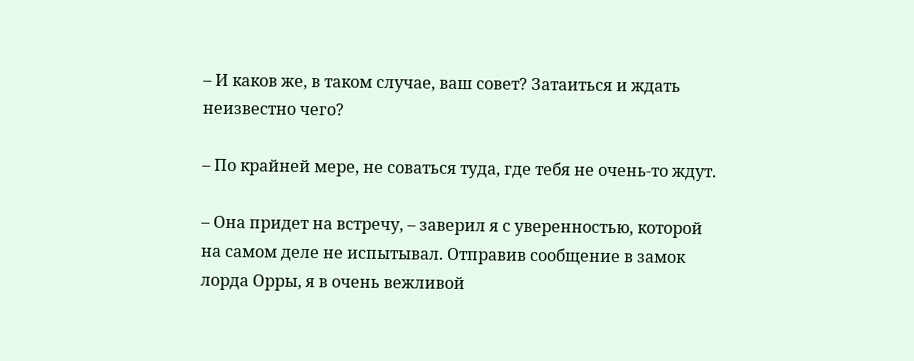– И каков же, в таком случае, ваш совет? Затаиться и ждать неизвестно чего?

– По крайней мере, не соваться туда, где тебя не очень-то ждут.

– Она придет на встречу, – заверил я с уверенностью, которой на самом деле не испытывал. Отправив сообщение в замок лорда Орры, я в очень вежливой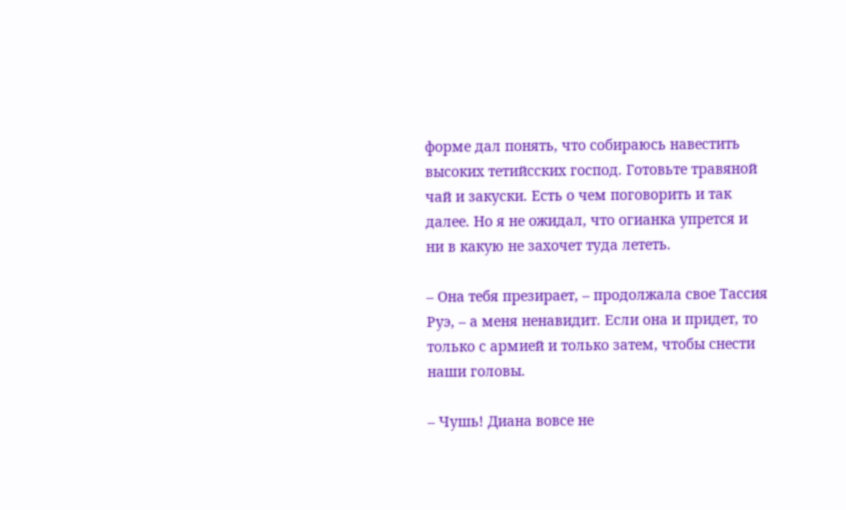форме дал понять, что собираюсь навестить высоких тетийсских господ. Готовьте травяной чай и закуски. Есть о чем поговорить и так далее. Но я не ожидал, что огианка упрется и ни в какую не захочет туда лететь.

– Она тебя презирает, – продолжала свое Тассия Руэ, – а меня ненавидит. Если она и придет, то только с армией и только затем, чтобы снести наши головы.

– Чушь! Диана вовсе не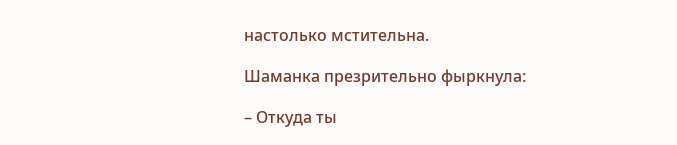настолько мстительна.

Шаманка презрительно фыркнула:

– Откуда ты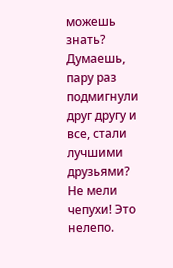можешь знать? Думаешь, пару раз подмигнули друг другу и все, стали лучшими друзьями? Не мели чепухи! Это нелепо.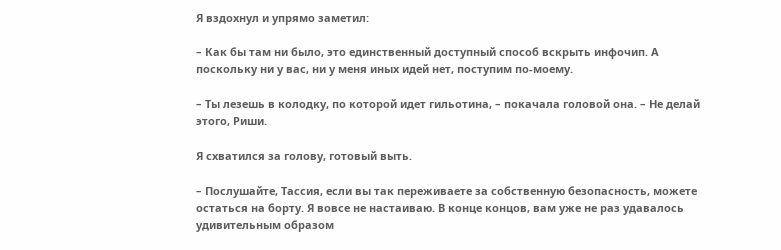Я вздохнул и упрямо заметил:

– Как бы там ни было, это единственный доступный способ вскрыть инфочип. А поскольку ни у вас, ни у меня иных идей нет, поступим по-моему.

– Ты лезешь в колодку, по которой идет гильотина, – покачала головой она. – Не делай этого, Риши.

Я схватился за голову, готовый выть.

– Послушайте, Тассия, если вы так переживаете за собственную безопасность, можете остаться на борту. Я вовсе не настаиваю. В конце концов, вам уже не раз удавалось удивительным образом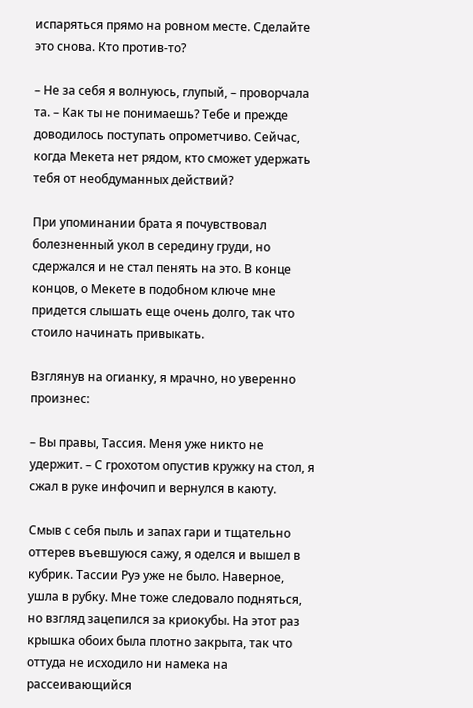испаряться прямо на ровном месте. Сделайте это снова. Кто против-то?

– Не за себя я волнуюсь, глупый, – проворчала та. – Как ты не понимаешь? Тебе и прежде доводилось поступать опрометчиво. Сейчас, когда Мекета нет рядом, кто сможет удержать тебя от необдуманных действий?

При упоминании брата я почувствовал болезненный укол в середину груди, но сдержался и не стал пенять на это. В конце концов, о Мекете в подобном ключе мне придется слышать еще очень долго, так что стоило начинать привыкать.

Взглянув на огианку, я мрачно, но уверенно произнес:

– Вы правы, Тассия. Меня уже никто не удержит. – С грохотом опустив кружку на стол, я сжал в руке инфочип и вернулся в каюту.

Смыв с себя пыль и запах гари и тщательно оттерев въевшуюся сажу, я оделся и вышел в кубрик. Тассии Руэ уже не было. Наверное, ушла в рубку. Мне тоже следовало подняться, но взгляд зацепился за криокубы. На этот раз крышка обоих была плотно закрыта, так что оттуда не исходило ни намека на рассеивающийся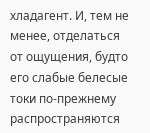хладагент. И, тем не менее, отделаться от ощущения, будто его слабые белесые токи по-прежнему распространяются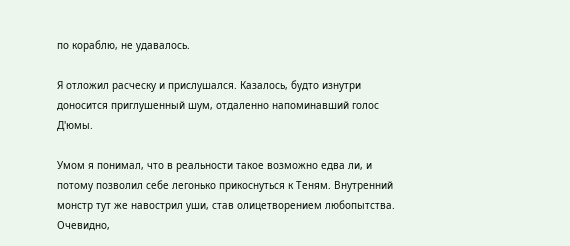по кораблю, не удавалось.

Я отложил расческу и прислушался. Казалось, будто изнутри доносится приглушенный шум, отдаленно напоминавший голос Д'юмы.

Умом я понимал, что в реальности такое возможно едва ли, и потому позволил себе легонько прикоснуться к Теням. Внутренний монстр тут же навострил уши, став олицетворением любопытства. Очевидно,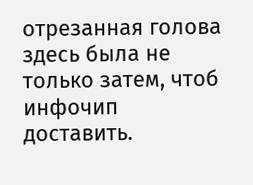отрезанная голова здесь была не только затем, чтоб инфочип доставить.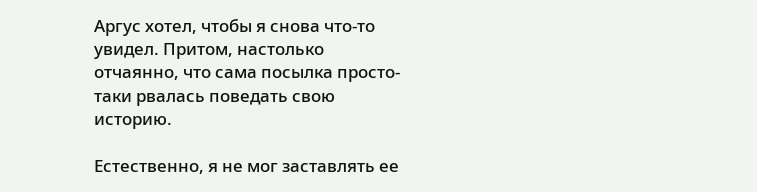Аргус хотел, чтобы я снова что-то увидел. Притом, настолько отчаянно, что сама посылка просто-таки рвалась поведать свою историю.

Естественно, я не мог заставлять ее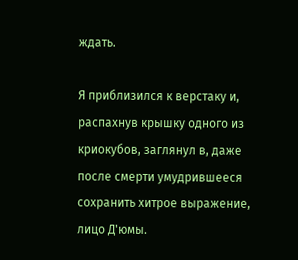ждать.

Я приблизился к верстаку и, распахнув крышку одного из криокубов, заглянул в, даже после смерти умудрившееся сохранить хитрое выражение, лицо Д'юмы.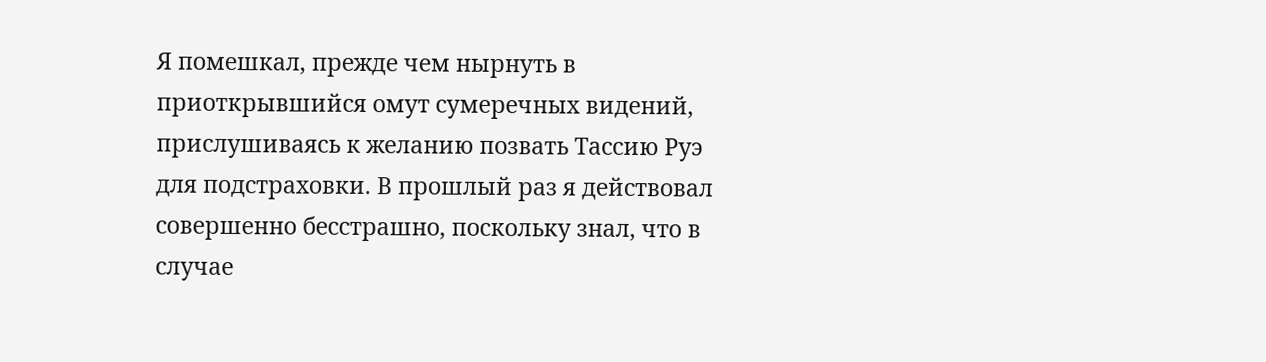Я помешкал, прежде чем нырнуть в приоткрывшийся омут сумеречных видений, прислушиваясь к желанию позвать Тассию Руэ для подстраховки. В прошлый раз я действовал совершенно бесстрашно, поскольку знал, что в случае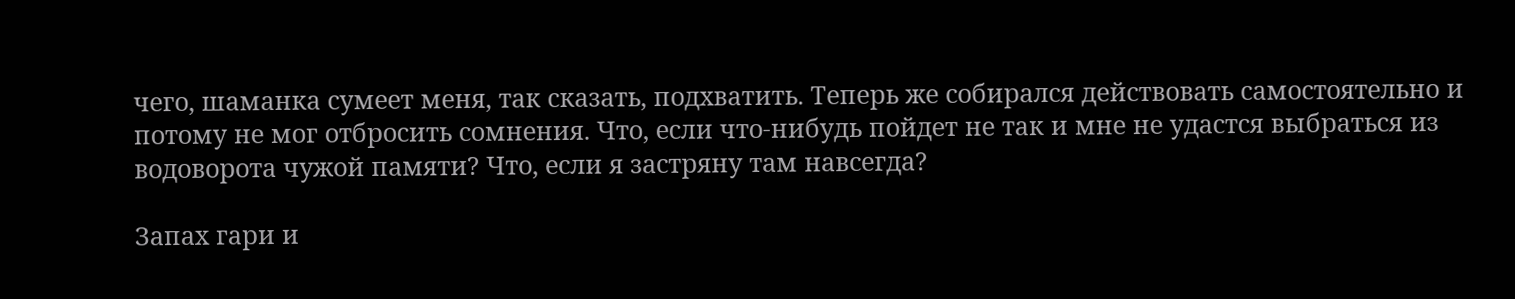чего, шаманка сумеет меня, так сказать, подхватить. Теперь же собирался действовать самостоятельно и потому не мог отбросить сомнения. Что, если что-нибудь пойдет не так и мне не удастся выбраться из водоворота чужой памяти? Что, если я застряну там навсегда?

Запах гари и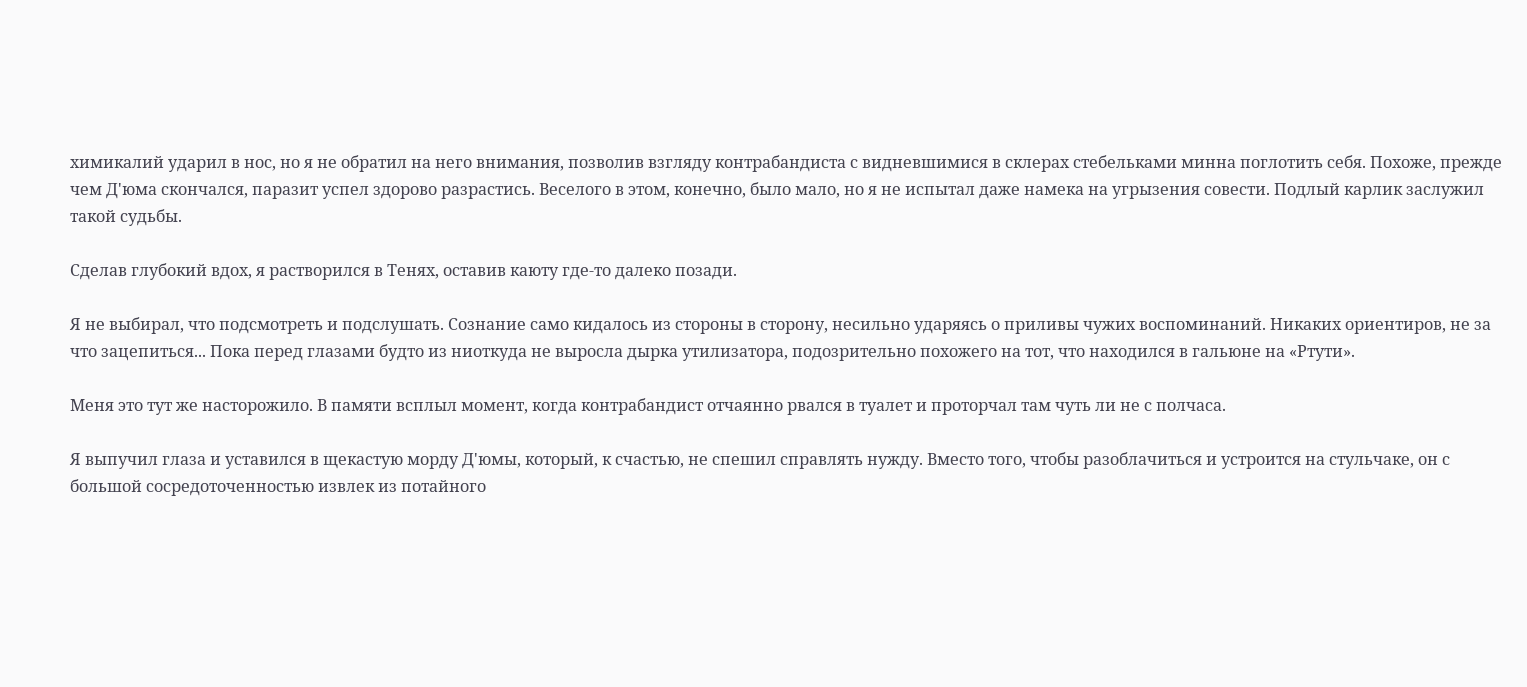химикалий ударил в нос, но я не обратил на него внимания, позволив взгляду контрабандиста с видневшимися в склерах стебельками минна поглотить себя. Похоже, прежде чем Д'юма скончался, паразит успел здорово разрастись. Веселого в этом, конечно, было мало, но я не испытал даже намека на угрызения совести. Подлый карлик заслужил такой судьбы.

Сделав глубокий вдох, я растворился в Тенях, оставив каюту где-то далеко позади.

Я не выбирал, что подсмотреть и подслушать. Сознание само кидалось из стороны в сторону, несильно ударяясь о приливы чужих воспоминаний. Никаких ориентиров, не за что зацепиться... Пока перед глазами будто из ниоткуда не выросла дырка утилизатора, подозрительно похожего на тот, что находился в гальюне на «Ртути».

Меня это тут же насторожило. В памяти всплыл момент, когда контрабандист отчаянно рвался в туалет и проторчал там чуть ли не с полчаса.

Я выпучил глаза и уставился в щекастую морду Д'юмы, который, к счастью, не спешил справлять нужду. Вместо того, чтобы разоблачиться и устроится на стульчаке, он с большой сосредоточенностью извлек из потайного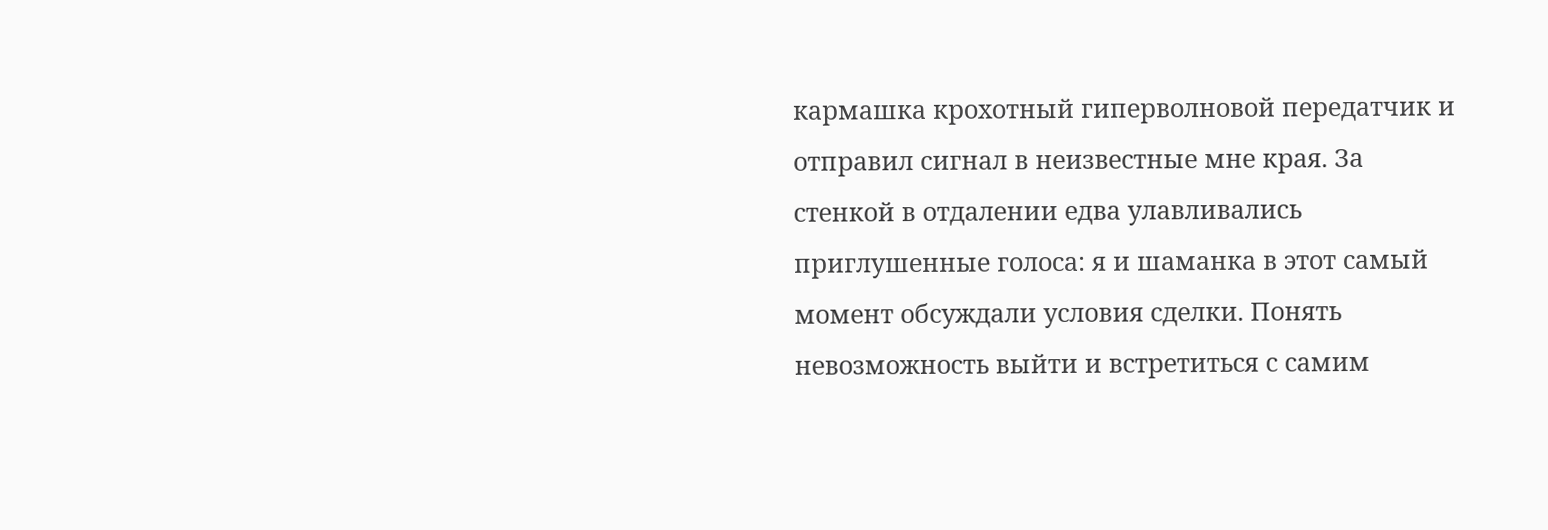кармашка крохотный гиперволновой передатчик и отправил сигнал в неизвестные мне края. За стенкой в отдалении едва улавливались приглушенные голоса: я и шаманка в этот самый момент обсуждали условия сделки. Понять невозможность выйти и встретиться с самим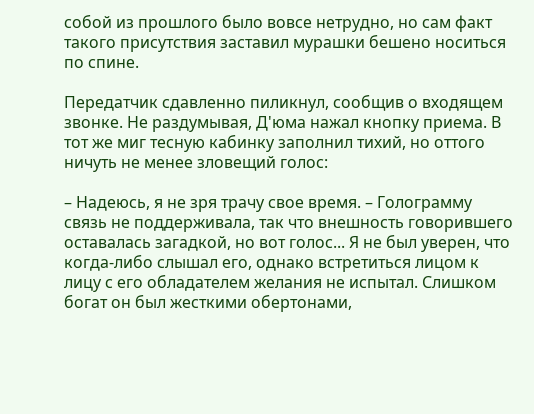собой из прошлого было вовсе нетрудно, но сам факт такого присутствия заставил мурашки бешено носиться по спине.

Передатчик сдавленно пиликнул, сообщив о входящем звонке. Не раздумывая, Д'юма нажал кнопку приема. В тот же миг тесную кабинку заполнил тихий, но оттого ничуть не менее зловещий голос:

– Надеюсь, я не зря трачу свое время. – Голограмму связь не поддерживала, так что внешность говорившего оставалась загадкой, но вот голос... Я не был уверен, что когда-либо слышал его, однако встретиться лицом к лицу с его обладателем желания не испытал. Слишком богат он был жесткими обертонами,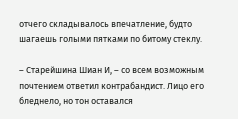отчего складывалось впечатление, будто шагаешь голыми пятками по битому стеклу.

– Старейшина Шиан И, – со всем возможным почтением ответил контрабандист. Лицо его бледнело, но тон оставался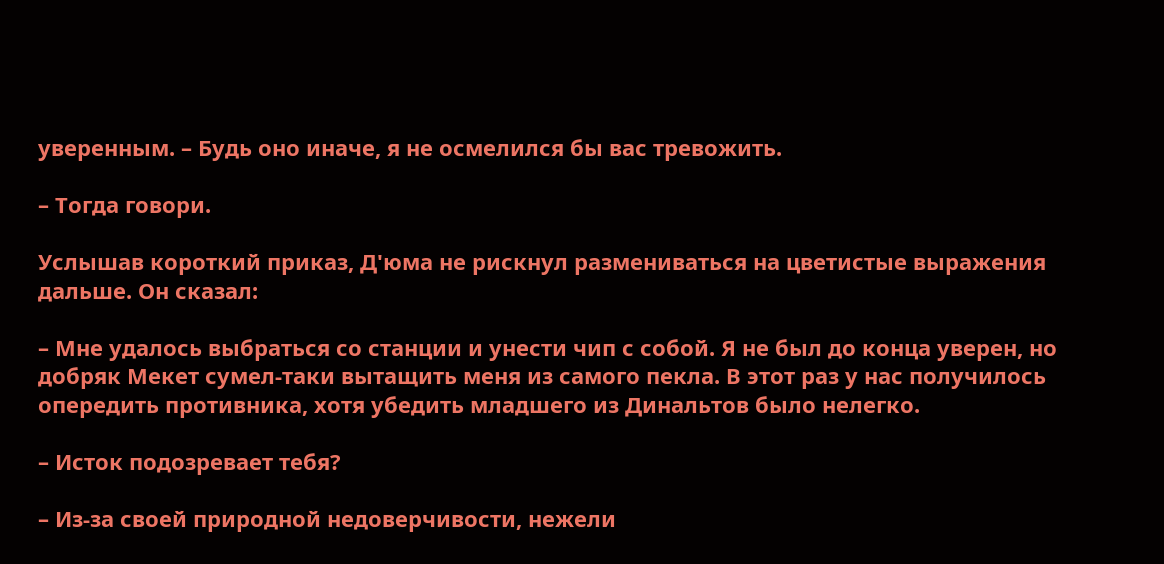уверенным. – Будь оно иначе, я не осмелился бы вас тревожить.

– Тогда говори.

Услышав короткий приказ, Д'юма не рискнул размениваться на цветистые выражения дальше. Он сказал:

– Мне удалось выбраться со станции и унести чип с собой. Я не был до конца уверен, но добряк Мекет сумел-таки вытащить меня из самого пекла. В этот раз у нас получилось опередить противника, хотя убедить младшего из Динальтов было нелегко.

– Исток подозревает тебя?

– Из-за своей природной недоверчивости, нежели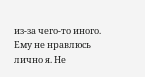из-за чего-то иного. Ему не нравлюсь лично я. Не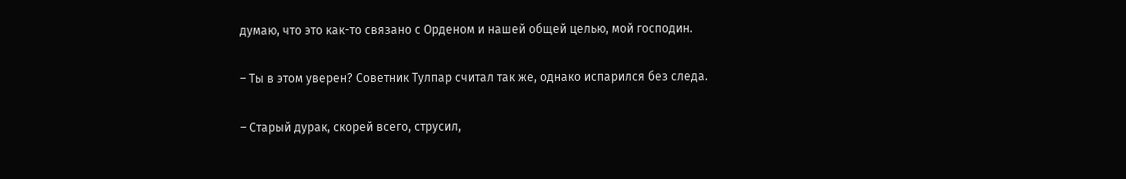думаю, что это как-то связано с Орденом и нашей общей целью, мой господин.

– Ты в этом уверен? Советник Тулпар считал так же, однако испарился без следа.

– Старый дурак, скорей всего, струсил,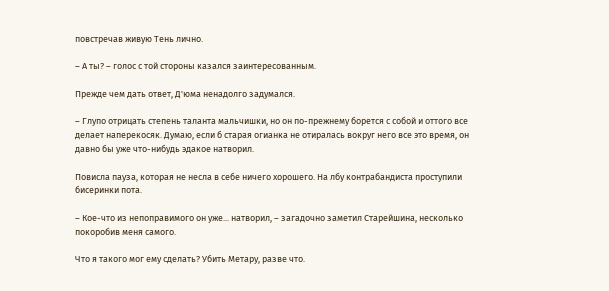повстречав живую Тень лично.

– А ты? – голос с той стороны казался заинтересованным.

Прежде чем дать ответ, Д'юма ненадолго задумался.

– Глупо отрицать степень таланта мальчишки, но он по-прежнему борется с собой и оттого все делает наперекосяк. Думаю, если б старая огианка не отиралась вокруг него все это время, он давно бы уже что-нибудь эдакое натворил.

Повисла пауза, которая не несла в себе ничего хорошего. На лбу контрабандиста проступили бисеринки пота.

– Кое-что из непоправимого он уже... натворил, – загадочно заметил Старейшина, несколько покоробив меня самого.

Что я такого мог ему сделать? Убить Метару, разве что.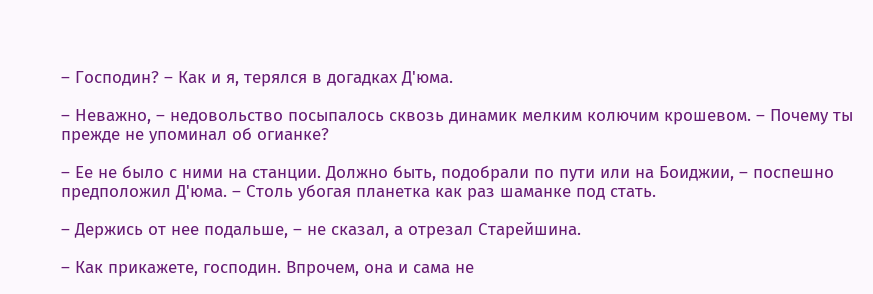– Господин? – Как и я, терялся в догадках Д'юма.

– Неважно, – недовольство посыпалось сквозь динамик мелким колючим крошевом. – Почему ты прежде не упоминал об огианке?

– Ее не было с ними на станции. Должно быть, подобрали по пути или на Боиджии, – поспешно предположил Д'юма. – Столь убогая планетка как раз шаманке под стать.

– Держись от нее подальше, – не сказал, а отрезал Старейшина.

– Как прикажете, господин. Впрочем, она и сама не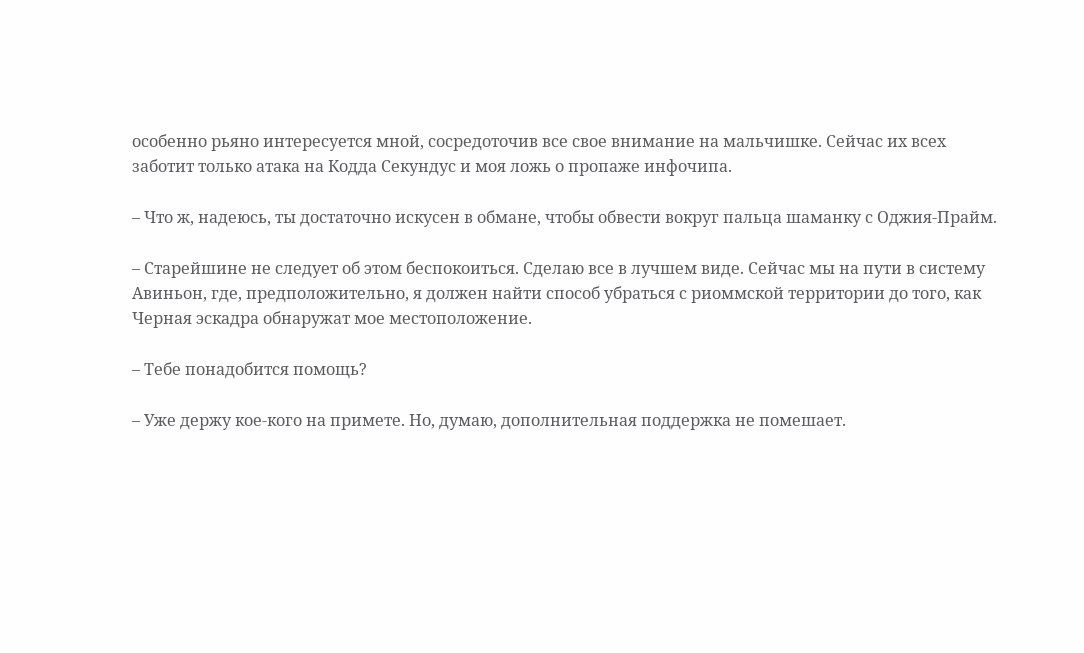особенно рьяно интересуется мной, сосредоточив все свое внимание на мальчишке. Сейчас их всех заботит только атака на Кодда Секундус и моя ложь о пропаже инфочипа.

– Что ж, надеюсь, ты достаточно искусен в обмане, чтобы обвести вокруг пальца шаманку с Оджия-Прайм.

– Старейшине не следует об этом беспокоиться. Сделаю все в лучшем виде. Сейчас мы на пути в систему Авиньон, где, предположительно, я должен найти способ убраться с риоммской территории до того, как Черная эскадра обнаружат мое местоположение.

– Тебе понадобится помощь?

– Уже держу кое-кого на примете. Но, думаю, дополнительная поддержка не помешает.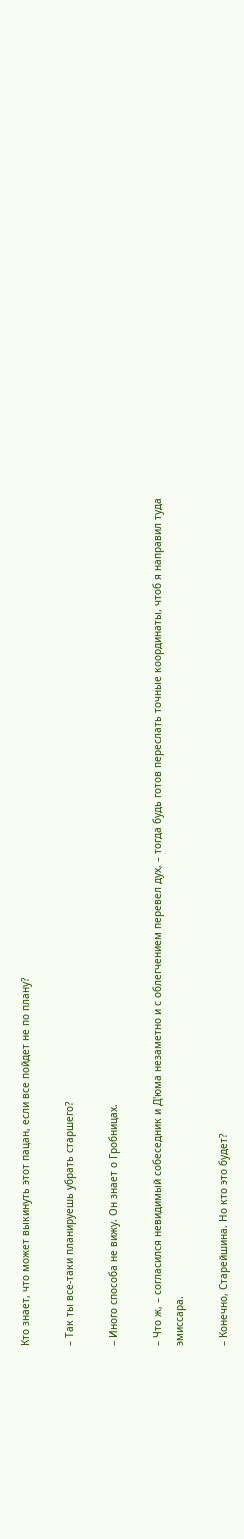Кто знает, что может выкинуть этот пацан, если все пойдет не по плану?

– Так ты все-таки планируешь убрать старшего?

– Иного способа не вижу. Он знает о Гробницах.

– Что ж, – согласился невидимый собеседник и Д'юма незаметно и с облегчением перевел дух, – тогда будь готов переслать точные координаты, чтоб я направил туда эмиссара.

– Конечно, Старейшина. Но кто это будет?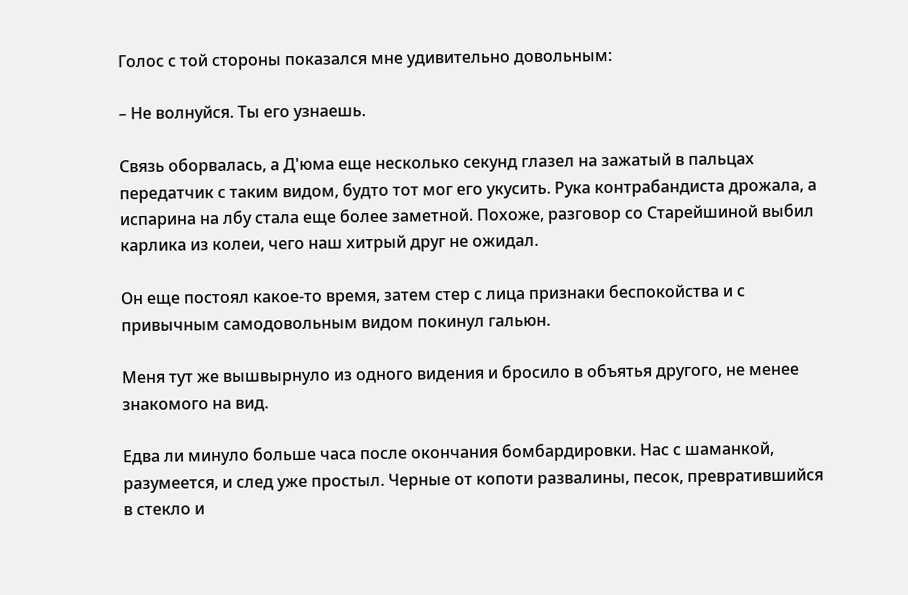Голос с той стороны показался мне удивительно довольным:

– Не волнуйся. Ты его узнаешь.

Связь оборвалась, а Д'юма еще несколько секунд глазел на зажатый в пальцах передатчик с таким видом, будто тот мог его укусить. Рука контрабандиста дрожала, а испарина на лбу стала еще более заметной. Похоже, разговор со Старейшиной выбил карлика из колеи, чего наш хитрый друг не ожидал.

Он еще постоял какое-то время, затем стер с лица признаки беспокойства и с привычным самодовольным видом покинул гальюн.

Меня тут же вышвырнуло из одного видения и бросило в объятья другого, не менее знакомого на вид.

Едва ли минуло больше часа после окончания бомбардировки. Нас с шаманкой, разумеется, и след уже простыл. Черные от копоти развалины, песок, превратившийся в стекло и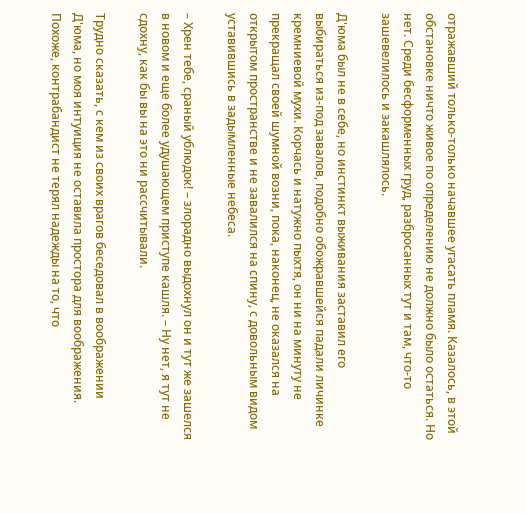отражавший только-только начавшее угасать пламя. Казалось, в этой обстановке ничто живое по определению не должно было остаться. Но нет. Среди бесформенных груд, разбросанных тут и там, что-то зашевелилось и закашлялось.

Д'юма был не в себе, но инстинкт выживания заставил его выбираться из-под завалов, подобно обожравшейся падали личинке кремниевой мухи. Корчась и натужно пыхтя, он ни на минуту не прекращал своей шумной возни, пока, наконец, не оказался на открытом пространстве и не завалился на спину, с довольным видом уставившись в задымленные небеса.

– Хрен тебе, сраный ублюдок! – злорадно выдохнул он и тут же зашелся в новом и еще более удушающем приступе кашля. – Ну нет, я тут не сдохну, как бы вы на это ни рассчитывали.

Трудно сказать, с кем из своих врагов беседовал в воображении Д'юма, но моя интуиция не оставила простора для воображения. Похоже, контрабандист не терял надежды на то, что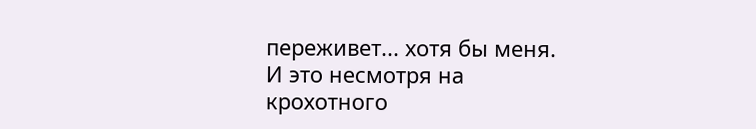переживет... хотя бы меня. И это несмотря на крохотного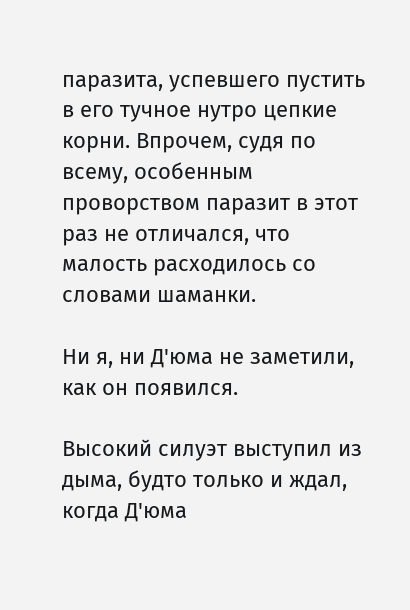паразита, успевшего пустить в его тучное нутро цепкие корни. Впрочем, судя по всему, особенным проворством паразит в этот раз не отличался, что малость расходилось со словами шаманки.

Ни я, ни Д'юма не заметили, как он появился.

Высокий силуэт выступил из дыма, будто только и ждал, когда Д'юма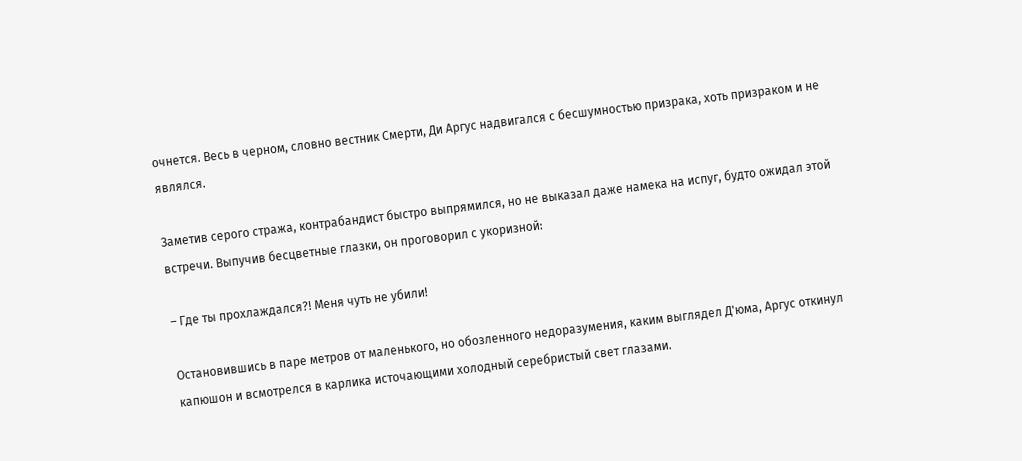очнется. Весь в черном, словно вестник Смерти, Ди Аргус надвигался с бесшумностью призрака, хоть призраком и не являлся.

Заметив серого стража, контрабандист быстро выпрямился, но не выказал даже намека на испуг, будто ожидал этой встречи. Выпучив бесцветные глазки, он проговорил с укоризной:

– Где ты прохлаждался?! Меня чуть не убили!

Остановившись в паре метров от маленького, но обозленного недоразумения, каким выглядел Д'юма, Аргус откинул капюшон и всмотрелся в карлика источающими холодный серебристый свет глазами.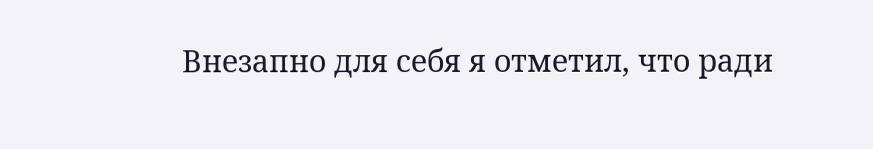Внезапно для себя я отметил, что ради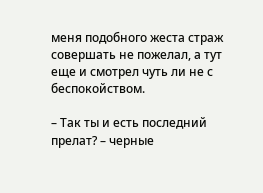меня подобного жеста страж совершать не пожелал, а тут еще и смотрел чуть ли не с беспокойством.

– Так ты и есть последний прелат? – черные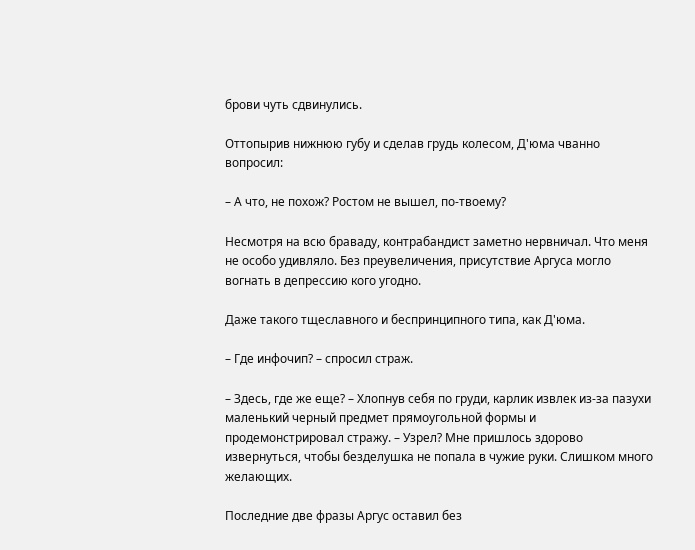брови чуть сдвинулись.

Оттопырив нижнюю губу и сделав грудь колесом, Д'юма чванно вопросил:

– А что, не похож? Ростом не вышел, по-твоему?

Несмотря на всю браваду, контрабандист заметно нервничал. Что меня не особо удивляло. Без преувеличения, присутствие Аргуса могло вогнать в депрессию кого угодно.

Даже такого тщеславного и беспринципного типа, как Д'юма.

– Где инфочип? – спросил страж.

– Здесь, где же еще? – Хлопнув себя по груди, карлик извлек из-за пазухи маленький черный предмет прямоугольной формы и продемонстрировал стражу. – Узрел? Мне пришлось здорово извернуться, чтобы безделушка не попала в чужие руки. Слишком много желающих.

Последние две фразы Аргус оставил без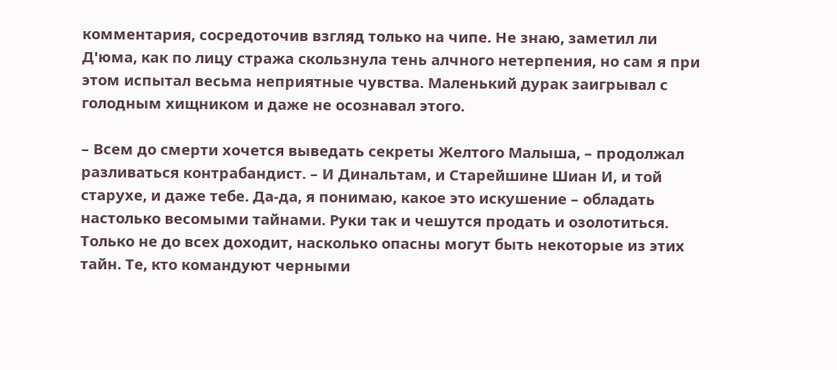комментария, сосредоточив взгляд только на чипе. Не знаю, заметил ли Д'юма, как по лицу стража скользнула тень алчного нетерпения, но сам я при этом испытал весьма неприятные чувства. Маленький дурак заигрывал с голодным хищником и даже не осознавал этого.

– Всем до смерти хочется выведать секреты Желтого Малыша, – продолжал разливаться контрабандист. – И Динальтам, и Старейшине Шиан И, и той старухе, и даже тебе. Да-да, я понимаю, какое это искушение – обладать настолько весомыми тайнами. Руки так и чешутся продать и озолотиться. Только не до всех доходит, насколько опасны могут быть некоторые из этих тайн. Те, кто командуют черными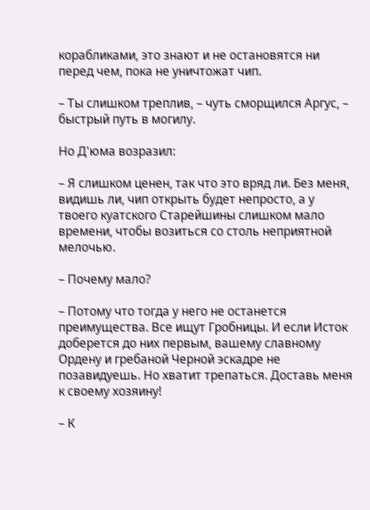корабликами, это знают и не остановятся ни перед чем, пока не уничтожат чип.

– Ты слишком треплив, – чуть сморщился Аргус, – быстрый путь в могилу.

Но Д'юма возразил:

– Я слишком ценен, так что это вряд ли. Без меня, видишь ли, чип открыть будет непросто, а у твоего куатского Старейшины слишком мало времени, чтобы возиться со столь неприятной мелочью.

– Почему мало?

– Потому что тогда у него не останется преимущества. Все ищут Гробницы. И если Исток доберется до них первым, вашему славному Ордену и гребаной Черной эскадре не позавидуешь. Но хватит трепаться. Доставь меня к своему хозяину!

– К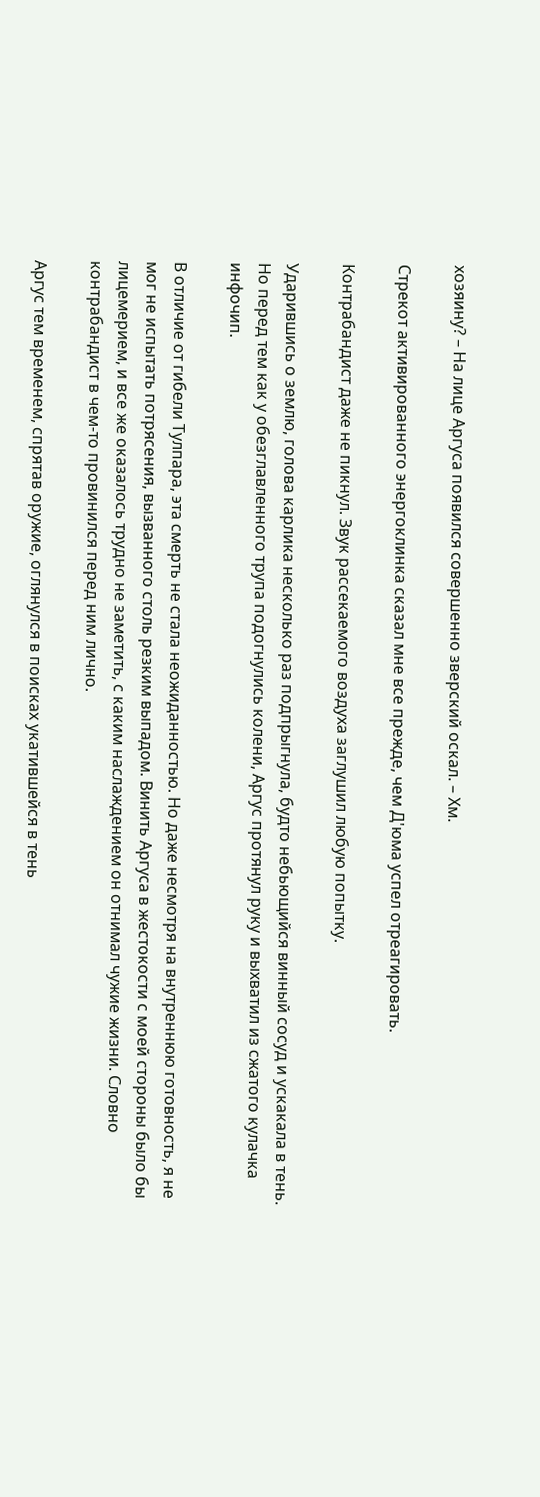хозяину? – На лице Аргуса появился совершенно зверский оскал. – Хм.

Стрекот активированного энергоклинка сказал мне все прежде, чем Д'юма успел отреагировать.

Контрабандист даже не пикнул. Звук рассекаемого воздуха заглушил любую попытку.

Ударившись о землю, голова карлика несколько раз подпрыгнула, будто небьющийся винный сосуд и ускакала в тень. Но перед тем как у обезглавленного трупа подогнулись колени, Аргус протянул руку и выхватил из сжатого кулачка инфочип.

В отличие от гибели Тулпара, эта смерть не стала неожиданностью. Но даже несмотря на внутреннюю готовность, я не мог не испытать потрясения, вызванного столь резким выпадом. Винить Аргуса в жестокости с моей стороны было бы лицемерием, и все же оказалось трудно не заметить, с каким наслаждением он отнимал чужие жизни. Словно контрабандист в чем-то провинился перед ним лично.

Аргус тем временем, спрятав оружие, оглянулся в поисках укатившейся в тень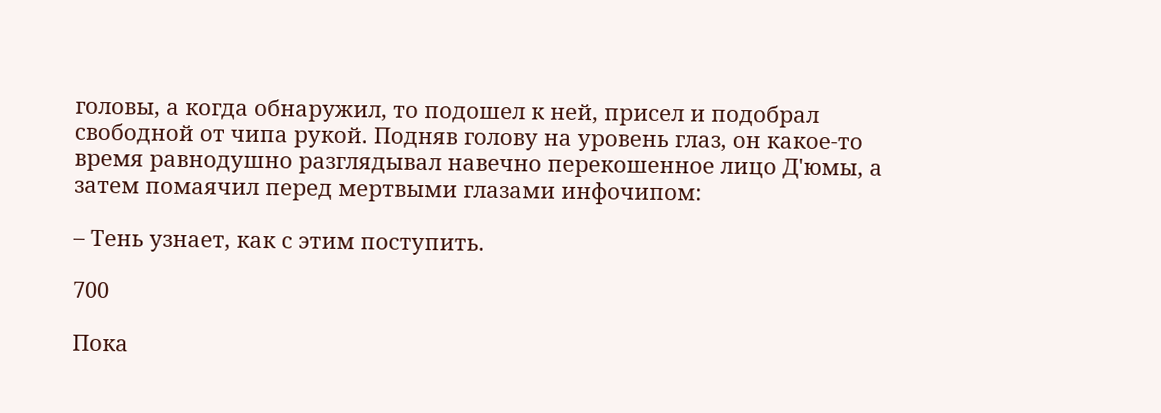головы, а когда обнаружил, то подошел к ней, присел и подобрал свободной от чипа рукой. Подняв голову на уровень глаз, он какое-то время равнодушно разглядывал навечно перекошенное лицо Д'юмы, а затем помаячил перед мертвыми глазами инфочипом:

– Тень узнает, как с этим поступить.

700

Пока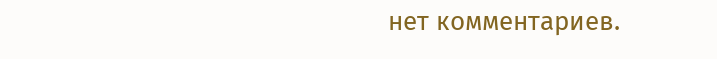нет комментариев.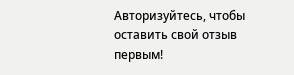Авторизуйтесь, чтобы оставить свой отзыв первым!